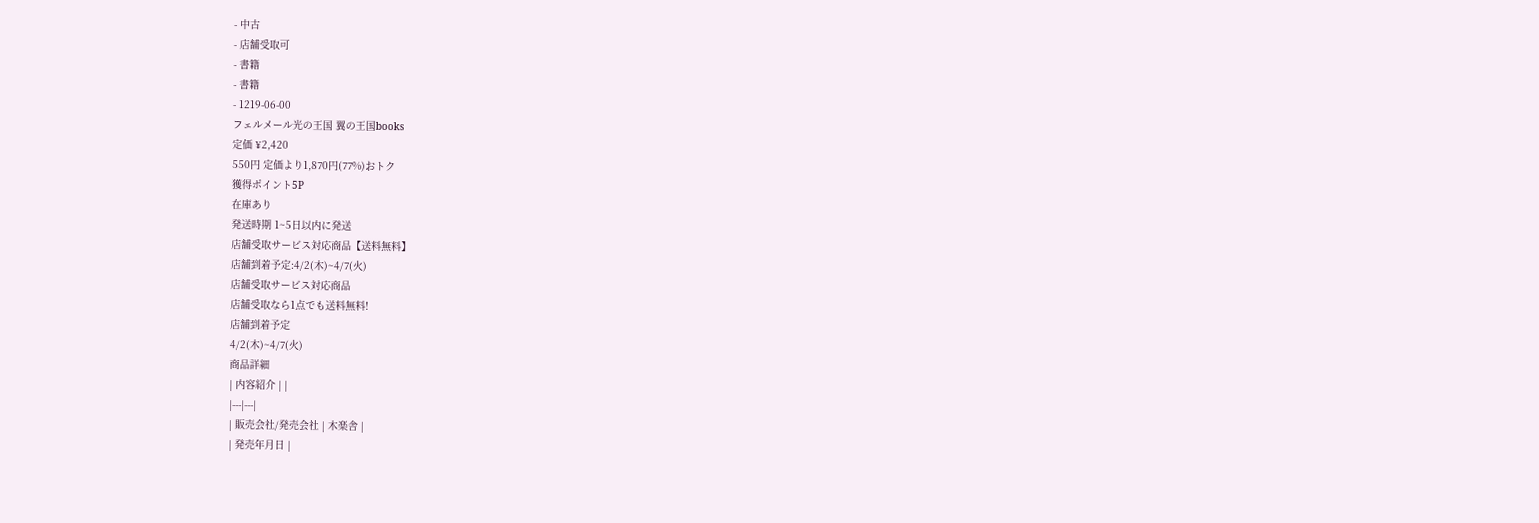- 中古
- 店舗受取可
- 書籍
- 書籍
- 1219-06-00
フェルメール光の王国 翼の王国books
定価 ¥2,420
550円 定価より1,870円(77%)おトク
獲得ポイント5P
在庫あり
発送時期 1~5日以内に発送
店舗受取サービス対応商品【送料無料】
店舗到着予定:4/2(木)~4/7(火)
店舗受取サービス対応商品
店舗受取なら1点でも送料無料!
店舗到着予定
4/2(木)~4/7(火)
商品詳細
| 内容紹介 | |
|---|---|
| 販売会社/発売会社 | 木楽舎 |
| 発売年月日 |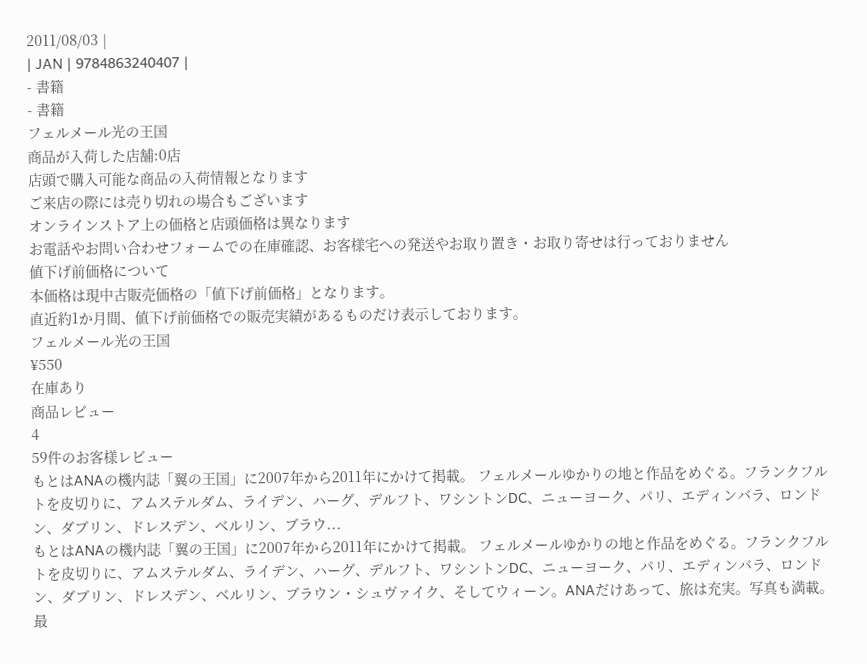2011/08/03 |
| JAN | 9784863240407 |
- 書籍
- 書籍
フェルメール光の王国
商品が入荷した店舗:0店
店頭で購入可能な商品の入荷情報となります
ご来店の際には売り切れの場合もございます
オンラインストア上の価格と店頭価格は異なります
お電話やお問い合わせフォームでの在庫確認、お客様宅への発送やお取り置き・お取り寄せは行っておりません
値下げ前価格について
本価格は現中古販売価格の「値下げ前価格」となります。
直近約1か月間、値下げ前価格での販売実績があるものだけ表示しております。
フェルメール光の王国
¥550
在庫あり
商品レビュー
4
59件のお客様レビュー
もとはANAの機内誌「翼の王国」に2007年から2011年にかけて掲載。 フェルメールゆかりの地と作品をめぐる。フランクフルトを皮切りに、アムステルダム、ライデン、ハーグ、デルフト、ワシントンDC、ニューヨーク、パリ、エディンバラ、ロンドン、ダブリン、ドレスデン、ベルリン、ブラウ...
もとはANAの機内誌「翼の王国」に2007年から2011年にかけて掲載。 フェルメールゆかりの地と作品をめぐる。フランクフルトを皮切りに、アムステルダム、ライデン、ハーグ、デルフト、ワシントンDC、ニューヨーク、パリ、エディンバラ、ロンドン、ダブリン、ドレスデン、ベルリン、ブラウン・シュヴァイク、そしてウィーン。ANAだけあって、旅は充実。写真も満載。 最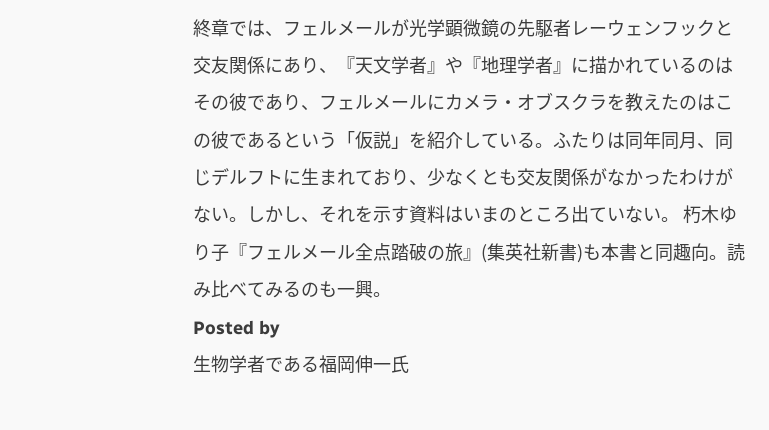終章では、フェルメールが光学顕微鏡の先駆者レーウェンフックと交友関係にあり、『天文学者』や『地理学者』に描かれているのはその彼であり、フェルメールにカメラ・オブスクラを教えたのはこの彼であるという「仮説」を紹介している。ふたりは同年同月、同じデルフトに生まれており、少なくとも交友関係がなかったわけがない。しかし、それを示す資料はいまのところ出ていない。 朽木ゆり子『フェルメール全点踏破の旅』(集英社新書)も本書と同趣向。読み比べてみるのも一興。
Posted by
生物学者である福岡伸一氏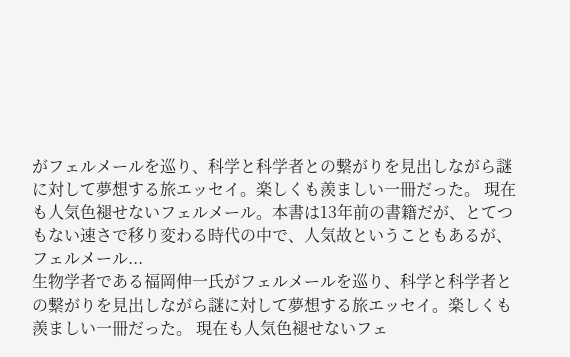がフェルメールを巡り、科学と科学者との繋がりを見出しながら謎に対して夢想する旅エッセイ。楽しくも羨ましい一冊だった。 現在も人気色褪せないフェルメール。本書は13年前の書籍だが、とてつもない速さで移り変わる時代の中で、人気故ということもあるが、フェルメール...
生物学者である福岡伸一氏がフェルメールを巡り、科学と科学者との繋がりを見出しながら謎に対して夢想する旅エッセイ。楽しくも羨ましい一冊だった。 現在も人気色褪せないフェ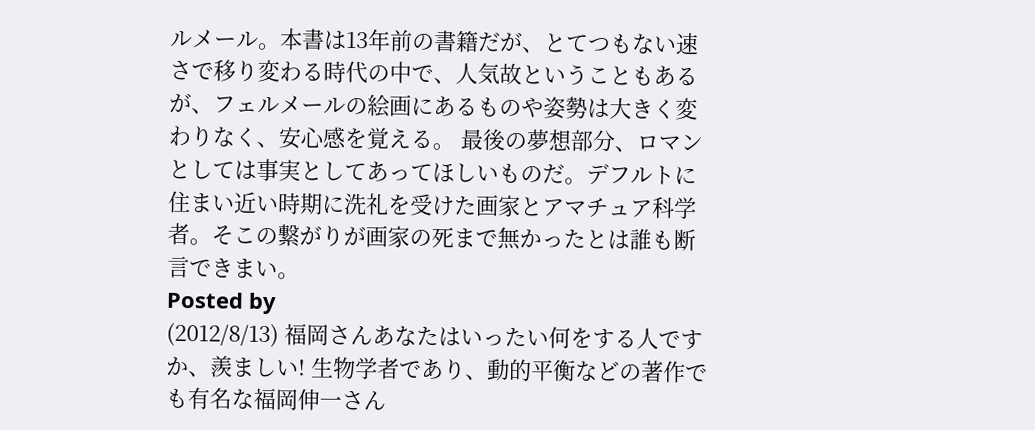ルメール。本書は13年前の書籍だが、とてつもない速さで移り変わる時代の中で、人気故ということもあるが、フェルメールの絵画にあるものや姿勢は大きく変わりなく、安心感を覚える。 最後の夢想部分、ロマンとしては事実としてあってほしいものだ。デフルトに住まい近い時期に洗礼を受けた画家とアマチュア科学者。そこの繋がりが画家の死まで無かったとは誰も断言できまい。
Posted by
(2012/8/13) 福岡さんあなたはいったい何をする人ですか、羨ましい! 生物学者であり、動的平衡などの著作でも有名な福岡伸一さん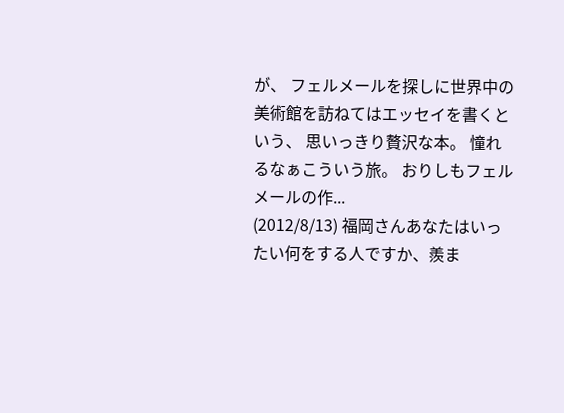が、 フェルメールを探しに世界中の美術館を訪ねてはエッセイを書くという、 思いっきり贅沢な本。 憧れるなぁこういう旅。 おりしもフェルメールの作...
(2012/8/13) 福岡さんあなたはいったい何をする人ですか、羨ま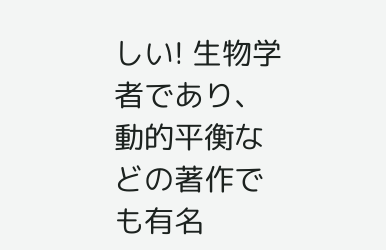しい! 生物学者であり、動的平衡などの著作でも有名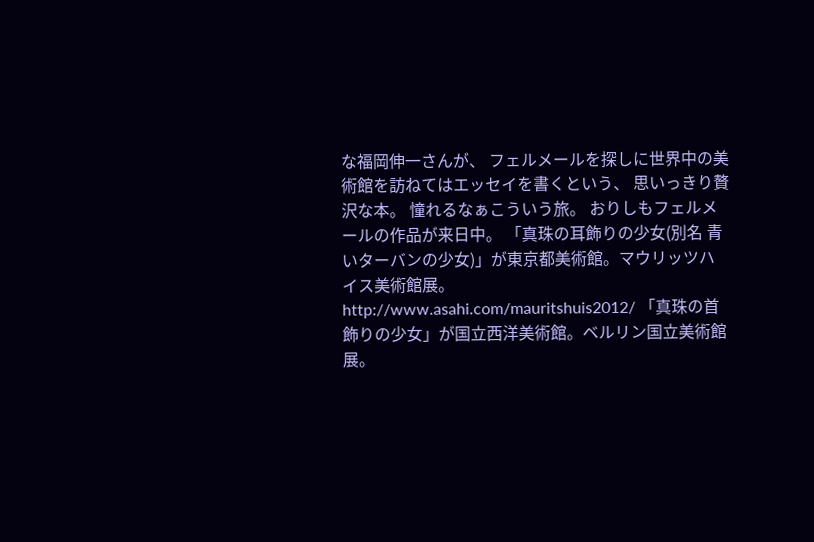な福岡伸一さんが、 フェルメールを探しに世界中の美術館を訪ねてはエッセイを書くという、 思いっきり贅沢な本。 憧れるなぁこういう旅。 おりしもフェルメールの作品が来日中。 「真珠の耳飾りの少女(別名 青いターバンの少女)」が東京都美術館。マウリッツハイス美術館展。 http://www.asahi.com/mauritshuis2012/ 「真珠の首飾りの少女」が国立西洋美術館。ベルリン国立美術館展。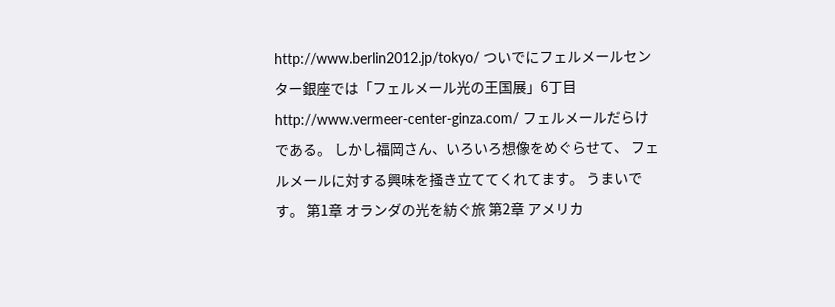http://www.berlin2012.jp/tokyo/ ついでにフェルメールセンター銀座では「フェルメール光の王国展」6丁目 http://www.vermeer-center-ginza.com/ フェルメールだらけである。 しかし福岡さん、いろいろ想像をめぐらせて、 フェルメールに対する興味を掻き立ててくれてます。 うまいです。 第1章 オランダの光を紡ぐ旅 第2章 アメリカ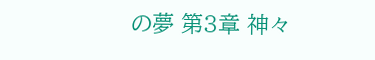の夢 第3章 神々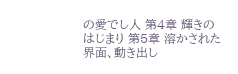の愛でし人 第4章 輝きのはじまり 第5章 溶かされた界面、動き出し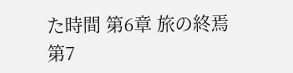た時間 第6章 旅の終焉 第7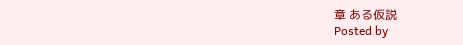章 ある仮説
Posted by